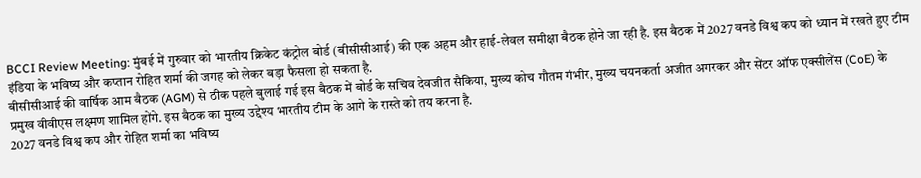BCCI Review Meeting: मुंबई में गुरुवार को भारतीय क्रिकेट कंट्रोल बोर्ड (बीसीसीआई) की एक अहम और हाई-लेवल समीक्षा बैठक होने जा रही है. इस बैठक में 2027 वनडे विश्व कप को ध्यान में रखते हुए टीम इंडिया के भविष्य और कप्तान रोहित शर्मा की जगह को लेकर बड़ा फैसला हो सकता है.
बीसीसीआई की वार्षिक आम बैठक (AGM) से ठीक पहले बुलाई गई इस बैठक में बोर्ड के सचिव देवजीत सैकिया, मुख्य कोच गौतम गंभीर, मुख्य चयनकर्ता अजीत अगरकर और सेंटर ऑफ एक्सीलेंस (CoE) के प्रमुख वीवीएस लक्ष्मण शामिल होंगे. इस बैठक का मुख्य उद्देश्य भारतीय टीम के आगे के रास्ते को तय करना है.
2027 वनडे विश्व कप और रोहित शर्मा का भविष्य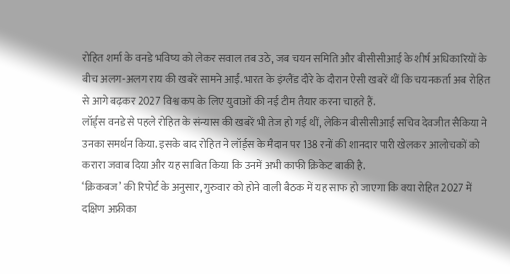रोहित शर्मा के वनडे भविष्य को लेकर सवाल तब उठे, जब चयन समिति और बीसीसीआई के शीर्ष अधिकारियों के बीच अलग-अलग राय की खबरें सामने आईं. भारत के इंग्लैंड दौरे के दौरान ऐसी खबरें थीं कि चयनकर्ता अब रोहित से आगे बढ़कर 2027 विश्व कप के लिए युवाओं की नई टीम तैयार करना चाहते हैं.
लॉर्ड्स वनडे से पहले रोहित के संन्यास की खबरें भी तेज हो गई थीं, लेकिन बीसीसीआई सचिव देवजीत सैकिया ने उनका समर्थन किया. इसके बाद रोहित ने लॉर्ड्स के मैदान पर 138 रनों की शानदार पारी खेलकर आलोचकों को करारा जवाब दिया और यह साबित किया कि उनमें अभी काफी क्रिकेट बाकी है.
‘क्रिकबज’ की रिपोर्ट के अनुसार, गुरुवार को होने वाली बैठक में यह साफ हो जाएगा कि क्या रोहित 2027 में दक्षिण अफ्रीका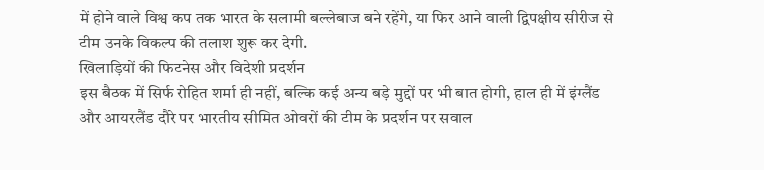में होने वाले विश्व कप तक भारत के सलामी बल्लेबाज बने रहेंगे, या फिर आने वाली द्विपक्षीय सीरीज से टीम उनके विकल्प की तलाश शुरू कर देगी.
खिलाड़ियों की फिटनेस और विदेशी प्रदर्शन
इस बैठक में सिर्फ रोहित शर्मा ही नहीं, बल्कि कई अन्य बड़े मुद्दों पर भी बात होगी, हाल ही में इंग्लैंड और आयरलैंड दौरे पर भारतीय सीमित ओवरों की टीम के प्रदर्शन पर सवाल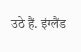उठे हैं. इंग्लैंड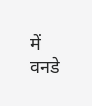में वनडे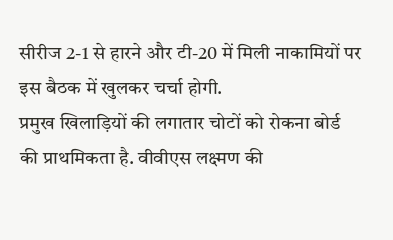सीरीज 2-1 से हारने और टी-20 में मिली नाकामियों पर इस बैठक में खुलकर चर्चा होगी.
प्रमुख खिलाड़ियों की लगातार चोटों को रोकना बोर्ड की प्राथमिकता है. वीवीएस लक्ष्मण की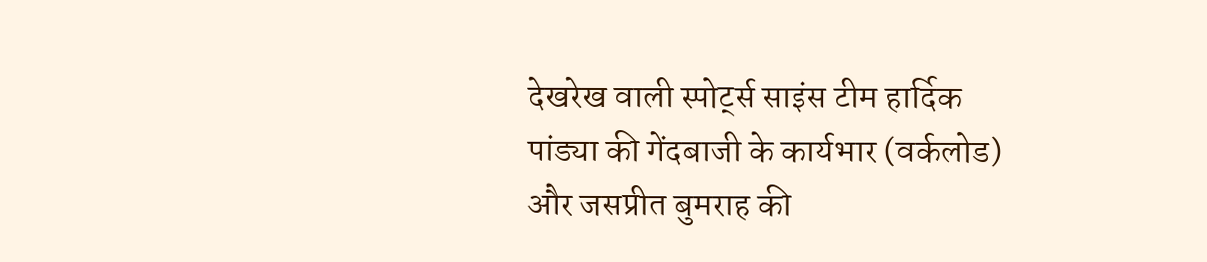देखरेख वाली स्पोर्ट्स साइंस टीम हार्दिक पांड्या की गेंदबाजी के कार्यभार (वर्कलोड) और जसप्रीत बुमराह की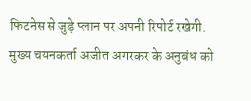फिटनेस से जुड़े प्लान पर अपनी रिपोर्ट रखेगी.
मुख्य चयनकर्ता अजीत अगरकर के अनुबंध को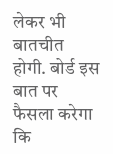लेकर भी बातचीत होगी. बोर्ड इस बात पर फैसला करेगा कि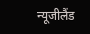न्यूजीलैंड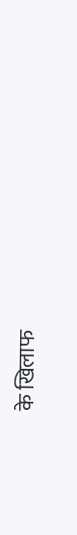के खिलाफ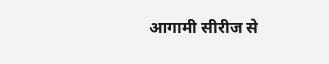आगामी सीरीज से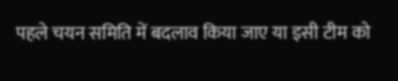पहले चयन समिति में बदलाव किया जाए या इसी टीम को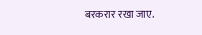बरकरार रखा जाए.